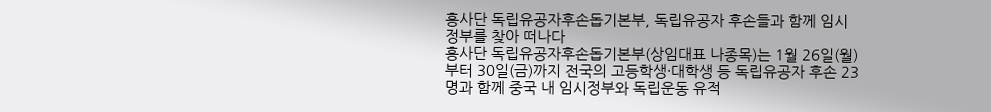흥사단 독립유공자후손돕기본부, 독립유공자 후손들과 함께 임시정부를 찾아 떠나다
흥사단 독립유공자후손돕기본부(상임대표 나종목)는 1월 26일(월)부터 30일(금)까지 전국의 고등학생·대학생 등 독립유공자 후손 23명과 함께 중국 내 임시정부와 독립운동 유적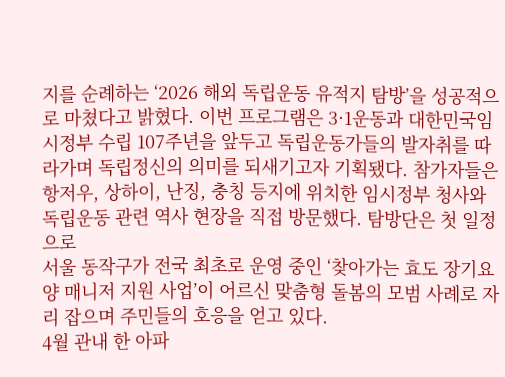지를 순례하는 ‘2026 해외 독립운동 유적지 탐방’을 성공적으로 마쳤다고 밝혔다. 이번 프로그램은 3·1운동과 대한민국임시정부 수립 107주년을 앞두고 독립운동가들의 발자취를 따라가며 독립정신의 의미를 되새기고자 기획됐다. 참가자들은 항저우, 상하이, 난징, 충칭 등지에 위치한 임시정부 청사와 독립운동 관련 역사 현장을 직접 방문했다. 탐방단은 첫 일정으로
서울 동작구가 전국 최초로 운영 중인 ‘찾아가는 효도 장기요양 매니저 지원 사업’이 어르신 맞춤형 돌봄의 모범 사례로 자리 잡으며 주민들의 호응을 얻고 있다.
4월 관내 한 아파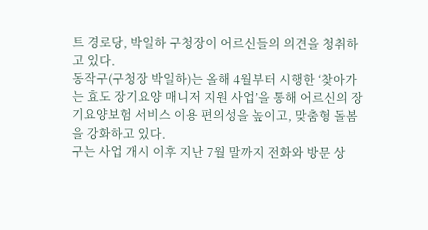트 경로당, 박일하 구청장이 어르신들의 의견을 청취하고 있다.
동작구(구청장 박일하)는 올해 4월부터 시행한 ‘찾아가는 효도 장기요양 매니저 지원 사업’을 통해 어르신의 장기요양보험 서비스 이용 편의성을 높이고, 맞춤형 돌봄을 강화하고 있다.
구는 사업 개시 이후 지난 7월 말까지 전화와 방문 상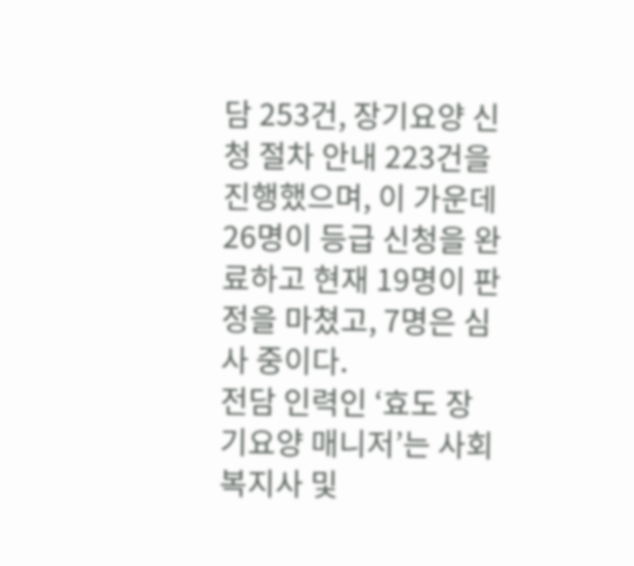담 253건, 장기요양 신청 절차 안내 223건을 진행했으며, 이 가운데 26명이 등급 신청을 완료하고 현재 19명이 판정을 마쳤고, 7명은 심사 중이다.
전담 인력인 ‘효도 장기요양 매니저’는 사회복지사 및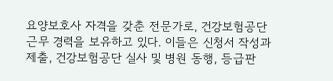요양보호사 자격을 갖춘 전문가로, 건강보험공단 근무 경력을 보유하고 있다. 이들은 신청서 작성과 제출, 건강보험공단 실사 및 병원 동행, 등급판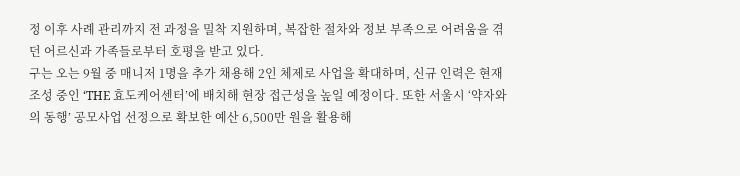정 이후 사례 관리까지 전 과정을 밀착 지원하며, 복잡한 절차와 정보 부족으로 어려움을 겪던 어르신과 가족들로부터 호평을 받고 있다.
구는 오는 9월 중 매니저 1명을 추가 채용해 2인 체제로 사업을 확대하며, 신규 인력은 현재 조성 중인 ‘THE 효도케어센터’에 배치해 현장 접근성을 높일 예정이다. 또한 서울시 ‘약자와의 동행’ 공모사업 선정으로 확보한 예산 6,500만 원을 활용해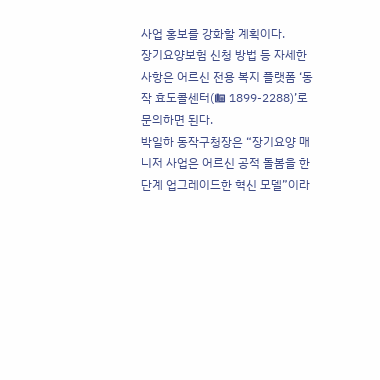사업 홍보를 강화할 계획이다.
장기요양보험 신청 방법 등 자세한 사항은 어르신 전용 복지 플랫폼 ‘동작 효도콜센터(☎ 1899-2288)’로 문의하면 된다.
박일하 동작구청장은 “장기요양 매니저 사업은 어르신 공적 돌봄을 한 단계 업그레이드한 혁신 모델”이라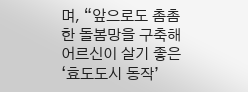며, “앞으로도 촘촘한 돌봄망을 구축해 어르신이 살기 좋은 ‘효도도시 동작’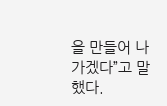을 만들어 나가겠다”고 말했다.